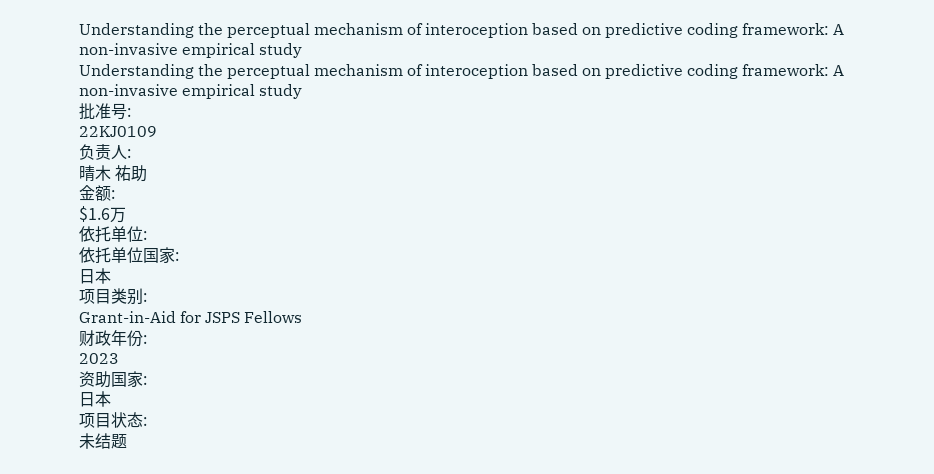Understanding the perceptual mechanism of interoception based on predictive coding framework: A non-invasive empirical study
Understanding the perceptual mechanism of interoception based on predictive coding framework: A non-invasive empirical study
批准号:
22KJ0109
负责人:
晴木 祐助
金额:
$1.6万
依托单位:
依托单位国家:
日本
项目类别:
Grant-in-Aid for JSPS Fellows
财政年份:
2023
资助国家:
日本
项目状态:
未结题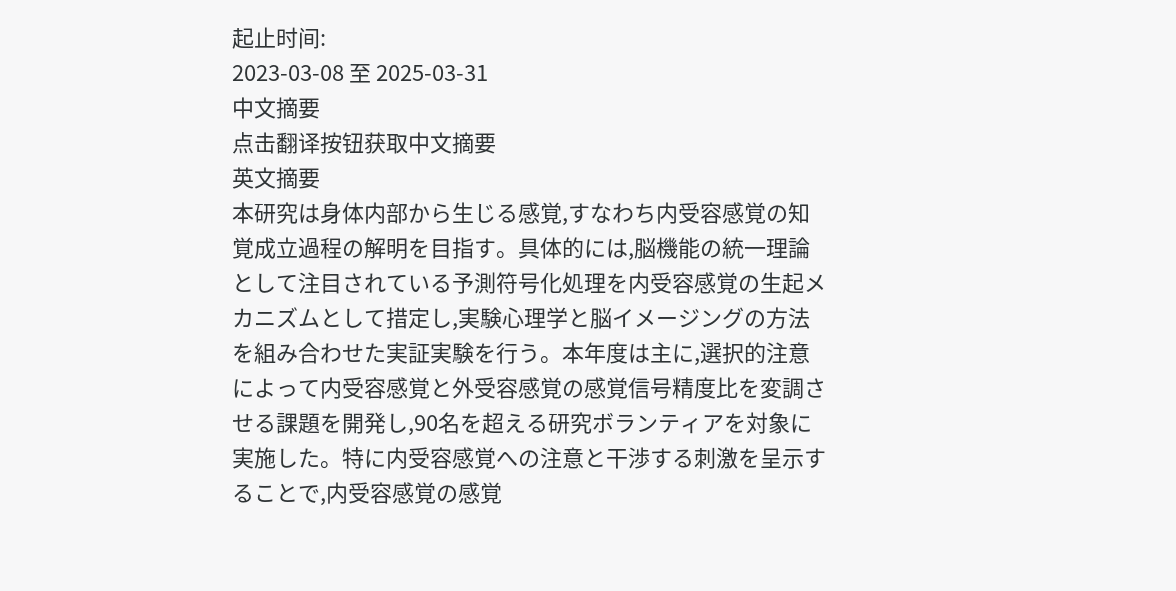起止时间:
2023-03-08 至 2025-03-31
中文摘要
点击翻译按钮获取中文摘要
英文摘要
本研究は身体内部から生じる感覚,すなわち内受容感覚の知覚成立過程の解明を目指す。具体的には,脳機能の統一理論として注目されている予測符号化処理を内受容感覚の生起メカニズムとして措定し,実験心理学と脳イメージングの方法を組み合わせた実証実験を行う。本年度は主に,選択的注意によって内受容感覚と外受容感覚の感覚信号精度比を変調させる課題を開発し,90名を超える研究ボランティアを対象に実施した。特に内受容感覚への注意と干渉する刺激を呈示することで,内受容感覚の感覚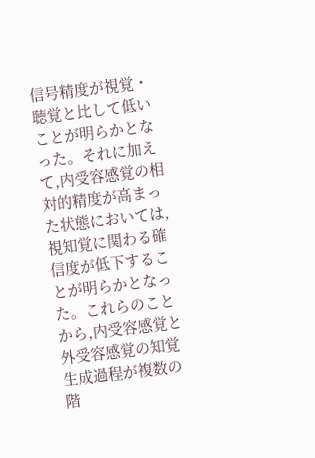信号精度が視覚・聴覚と比して低いことが明らかとなった。それに加えて,内受容感覚の相対的精度が高まった状態においては,視知覚に関わる確信度が低下することが明らかとなった。これらのことから,内受容感覚と外受容感覚の知覚生成過程が複数の階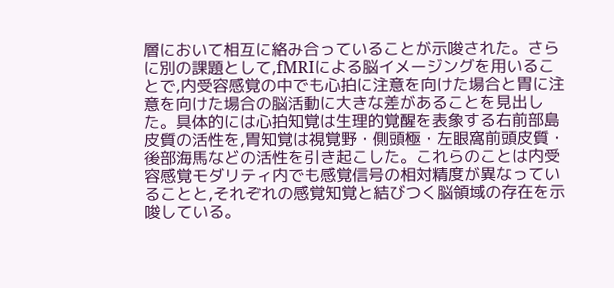層において相互に絡み合っていることが示唆された。さらに別の課題として,fMRIによる脳イメージングを用いることで,内受容感覚の中でも心拍に注意を向けた場合と胃に注意を向けた場合の脳活動に大きな差があることを見出した。具体的には心拍知覚は生理的覚醒を表象する右前部島皮質の活性を,胃知覚は視覚野・側頭極・左眼窩前頭皮質・後部海馬などの活性を引き起こした。これらのことは内受容感覚モダリティ内でも感覚信号の相対精度が異なっていることと,それぞれの感覚知覚と結びつく脳領域の存在を示唆している。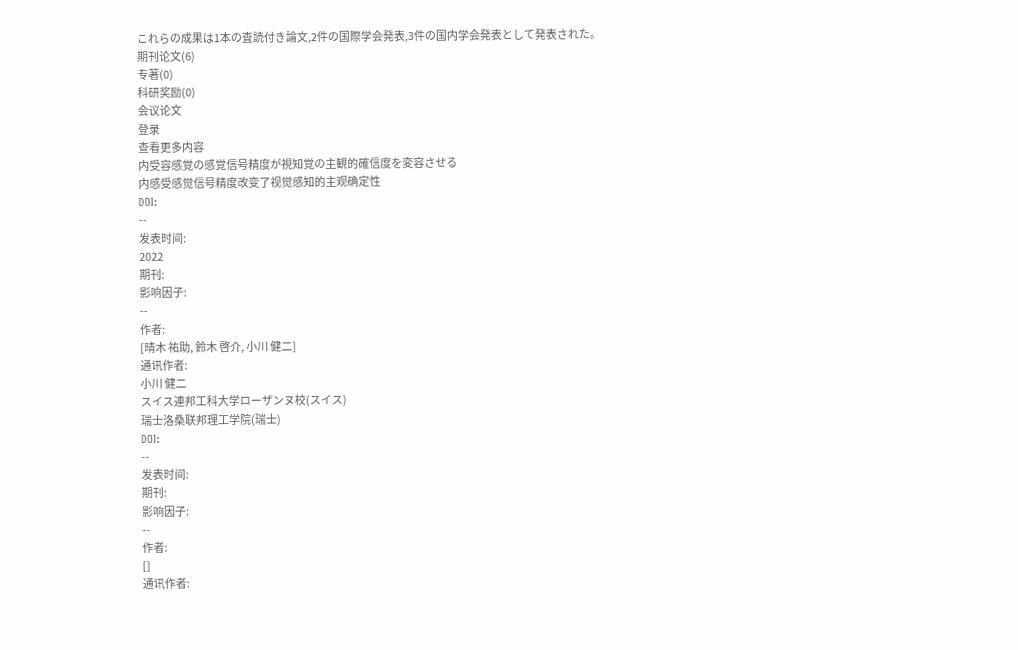これらの成果は1本の査読付き論文,2件の国際学会発表,3件の国内学会発表として発表された。
期刊论文(6)
专著(0)
科研奖励(0)
会议论文
登录
查看更多内容
内受容感覚の感覚信号精度が視知覚の主観的確信度を変容させる
内感受感觉信号精度改变了视觉感知的主观确定性
DOI:
--
发表时间:
2022
期刊:
影响因子:
--
作者:
[晴木 祐助, 鈴木 啓介, 小川 健二]
通讯作者:
小川 健二
スイス連邦工科大学ローザンヌ校(スイス)
瑞士洛桑联邦理工学院(瑞士)
DOI:
--
发表时间:
期刊:
影响因子:
--
作者:
[]
通讯作者: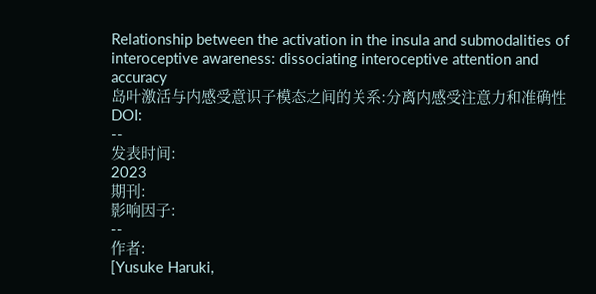Relationship between the activation in the insula and submodalities of interoceptive awareness: dissociating interoceptive attention and accuracy
岛叶激活与内感受意识子模态之间的关系:分离内感受注意力和准确性
DOI:
--
发表时间:
2023
期刊:
影响因子:
--
作者:
[Yusuke Haruki,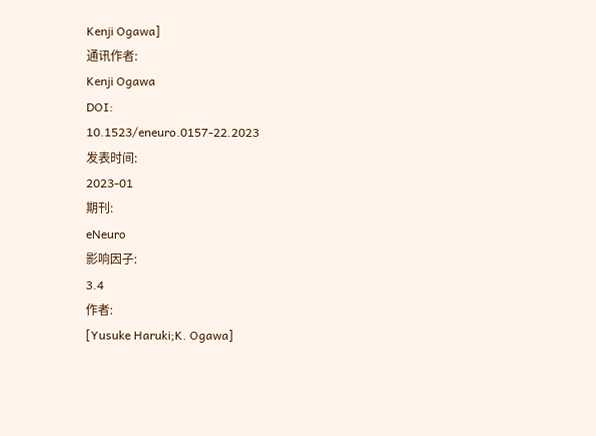Kenji Ogawa]
通讯作者:
Kenji Ogawa
DOI:
10.1523/eneuro.0157-22.2023
发表时间:
2023-01
期刊:
eNeuro
影响因子:
3.4
作者:
[Yusuke Haruki;K. Ogawa]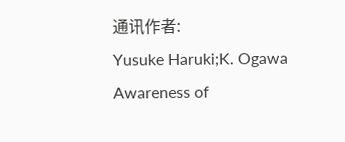通讯作者:
Yusuke Haruki;K. Ogawa
Awareness of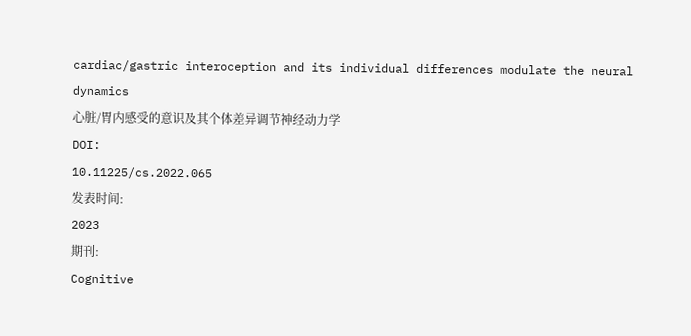cardiac/gastric interoception and its individual differences modulate the neural dynamics
心脏/胃内感受的意识及其个体差异调节神经动力学
DOI:
10.11225/cs.2022.065
发表时间:
2023
期刊:
Cognitive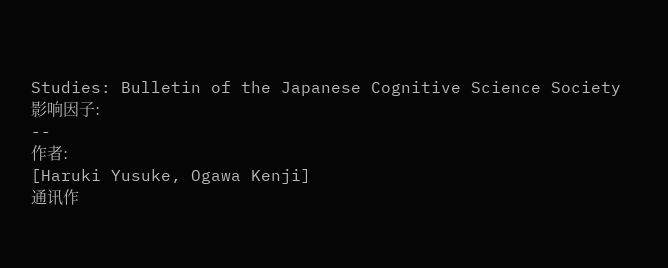Studies: Bulletin of the Japanese Cognitive Science Society
影响因子:
--
作者:
[Haruki Yusuke, Ogawa Kenji]
通讯作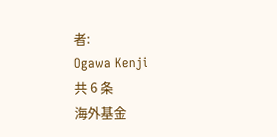者:
Ogawa Kenji
共 6 条
海外基金